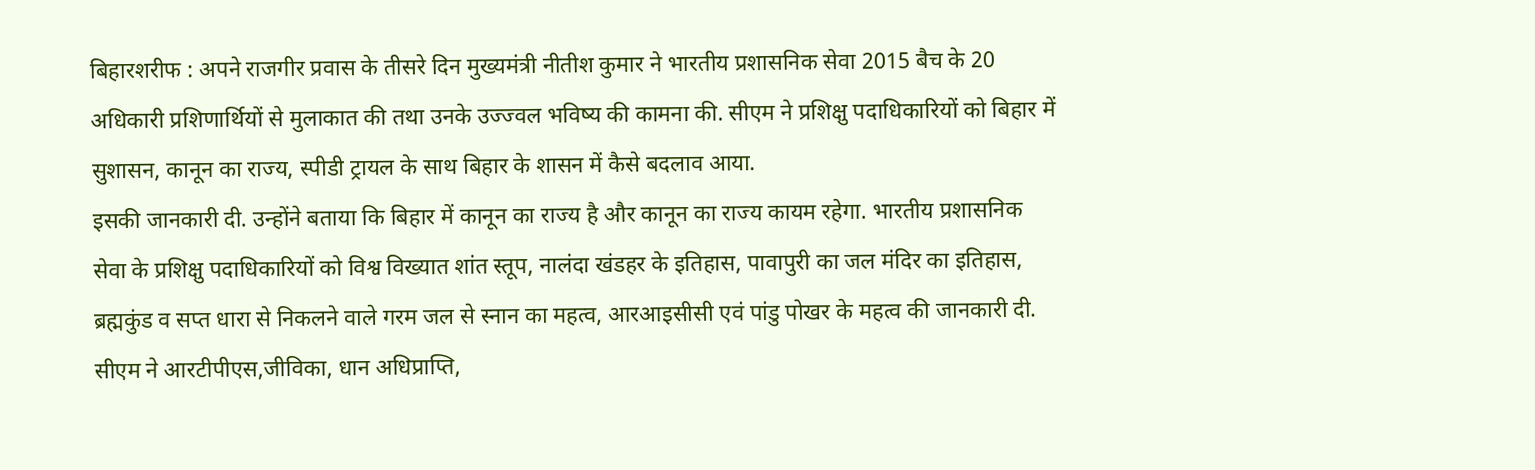बिहारशरीफ : अपने राजगीर प्रवास के तीसरे दिन मुख्यमंत्री नीतीश कुमार ने भारतीय प्रशासनिक सेवा 2015 बैच के 20 अधिकारी प्रशिणार्थियों से मुलाकात की तथा उनके उज्ज्वल भविष्य की कामना की. सीएम ने प्रशिक्षु पदाधिकारियों को बिहार में सुशासन, कानून का राज्य, स्पीडी ट्रायल के साथ बिहार के शासन में कैसे बदलाव आया.
इसकी जानकारी दी. उन्होंने बताया कि बिहार में कानून का राज्य है और कानून का राज्य कायम रहेगा. भारतीय प्रशासनिक सेवा के प्रशिक्षु पदाधिकारियों को विश्व विख्यात शांत स्तूप, नालंदा खंडहर के इतिहास, पावापुरी का जल मंदिर का इतिहास, ब्रह्मकुंड व सप्त धारा से निकलने वाले गरम जल से स्नान का महत्व, आरआइसीसी एवं पांडु पोखर के महत्व की जानकारी दी.
सीएम ने आरटीपीएस,जीविका, धान अधिप्राप्ति,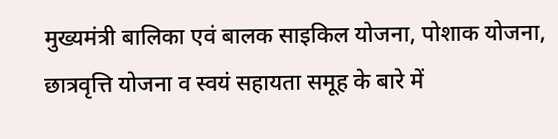मुख्यमंत्री बालिका एवं बालक साइकिल योजना, पोशाक योजना, छात्रवृत्ति योजना व स्वयं सहायता समूह के बारे में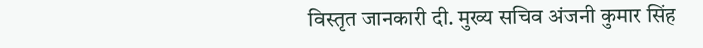विस्तृत जानकारी दी. मुख्य सचिव अंजनी कुमार सिंह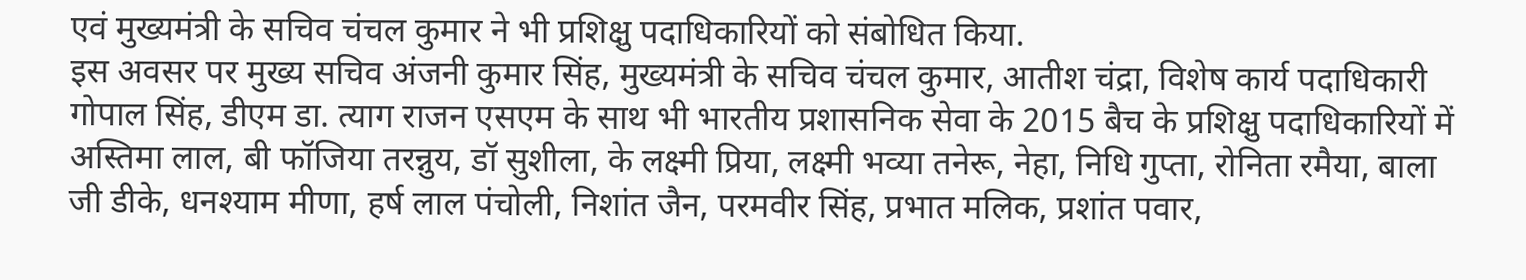एवं मुख्यमंत्री के सचिव चंचल कुमार ने भी प्रशिक्षु पदाधिकारियों को संबोधित किया.
इस अवसर पर मुख्य सचिव अंजनी कुमार सिंह, मुख्यमंत्री के सचिव चंचल कुमार, आतीश चंद्रा, विशेष कार्य पदाधिकारी गोपाल सिंह, डीएम डा. त्याग राजन एसएम के साथ भी भारतीय प्रशासनिक सेवा के 2015 बैच के प्रशिक्षु पदाधिकारियों में अस्तिमा लाल, बी फॉजिया तरन्नुय, डॉ सुशीला, के लक्ष्मी प्रिया, लक्ष्मी भव्या तनेरू, नेहा, निधि गुप्ता, रोनिता रमैया, बाला जी डीके, धनश्याम मीणा, हर्ष लाल पंचोली, निशांत जैन, परमवीर सिंह, प्रभात मलिक, प्रशांत पवार,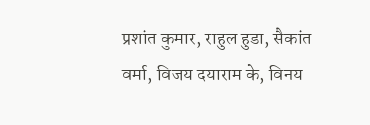प्रशांत कुमार, राहुल हुडा, सैकांत वर्मा, विजय दयाराम के, विनय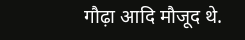गौढ़ा आदि मौजूद थे.